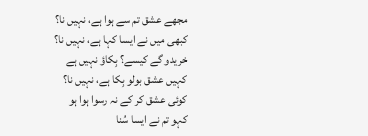مجھے عشق تم سے ہوا ہے، نہیں نا؟
کبھی میں نے ایسا کہا ہے، نہیں نا؟
خریدو گے کیسے؟ بِکاؤ نہیں ہے
کہیں عشق بولو بِکا ہے، نہیں نا؟
کوئی عشق کر کے نہ رسوا ہوا ہو
کہو تم نے ایسا سُنا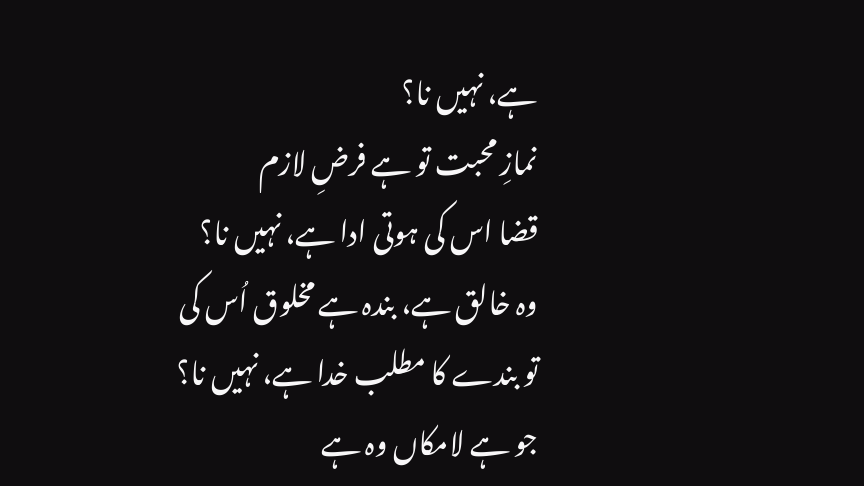ہے، نہیں نا؟
نمازِ محبت تو ہے فرضِ لازم
قضا اس کی ہوتی ادا ہے، نہیں نا؟
وہ خالق ہے، بندہ ہے مخلوق اُس کی
تو بندے کا مطلب خدا ہے، نہیں نا؟
جو ہے لامکاں وہ ہے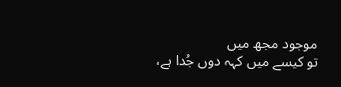موجود مجھ میں
تو کیسے میں کہہ دوں جُدا ہے،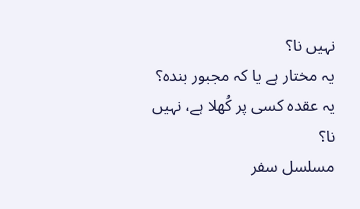نہیں نا؟
یہ مختار ہے یا کہ مجبور بندہ؟
یہ عقدہ کسی پر کُھلا ہے، نہیں نا؟
مسلسل سفر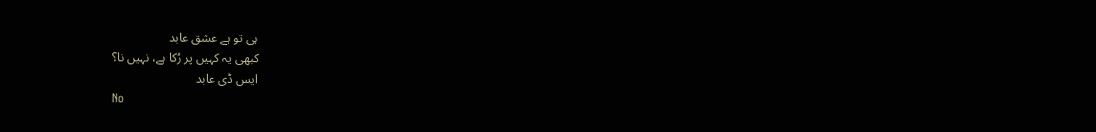ہی تو ہے عشق عابد
کبھی یہ کہیں پر رُکا ہے، نہیں نا؟
ایس ڈی عابد
No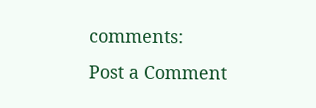comments:
Post a Comment